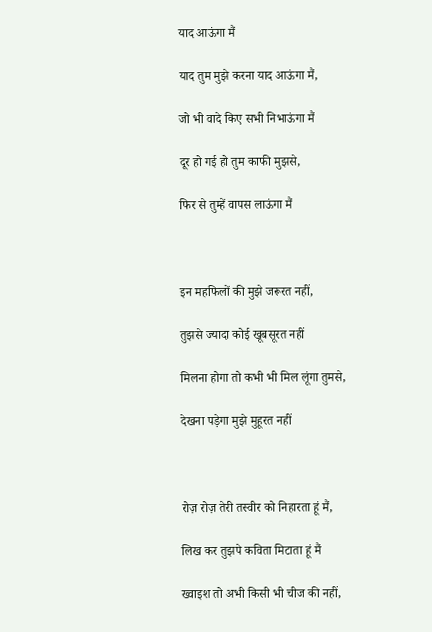याद आऊंगा मैं

याद तुम मुझे करना याद आऊंगा मैं,

जो भी वादे किए सभी निभाऊंगा मैं

दूर हो गई हो तुम काफी मुझसे,

फिर से तुम्हें वापस लाऊंगा मैं



इन महफिलों की मुझे जरूरत नहीं,

तुझसे ज्यादा कोई खूबसूरत नहीं

मिलना होगा तो कभी भी मिल लूंगा तुमसे,

देखना पड़ेगा मुझे मुहूरत नहीं



रोज़ रोज़ तेरी तस्वीर को निहारता हूं मैं,

लिख कर तुझपे कविता मिटाता हूं मैं

ख्वाइश तो अभी किसी भी चीज की नहीं,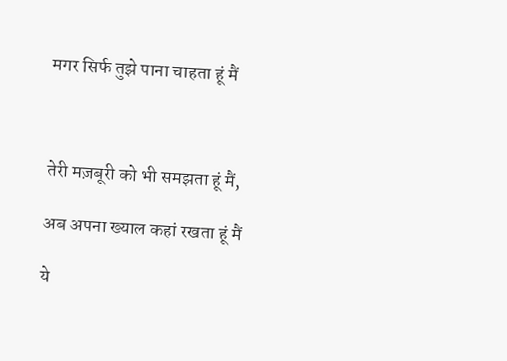मगर सिर्फ तुझे पाना चाहता हूं मैं



तेरी मज़बूरी को भी समझता हूं मैं,

अब अपना ख्याल कहां रखता हूं मैं

ये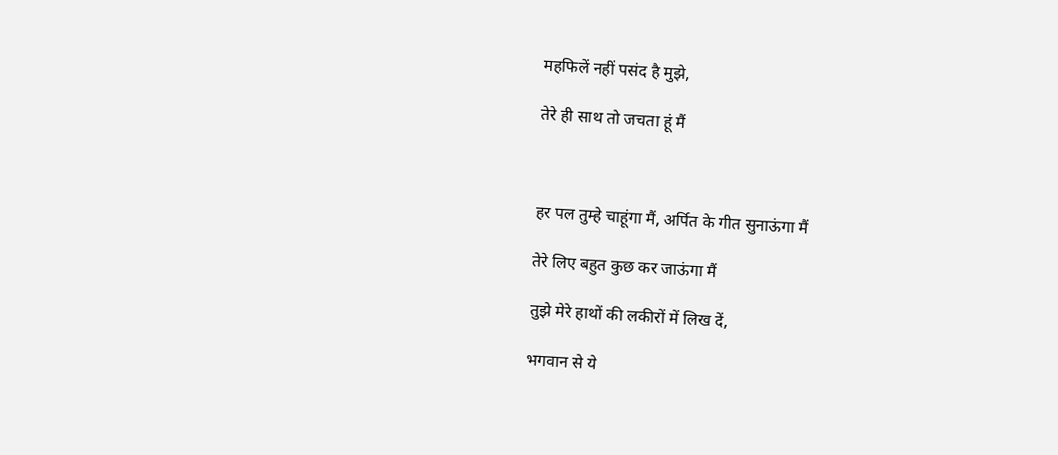महफिलें नहीं पसंद है मुझे,

तेरे ही साथ तो जचता हूं मैं



हर पल तुम्हे चाहूंगा मैं, अर्पित के गीत सुनाऊंगा मैं

तेरे लिए बहुत कुछ कर जाऊंगा मैं

तुझे मेरे हाथों की लकीरों में लिख दें,

भगवान से ये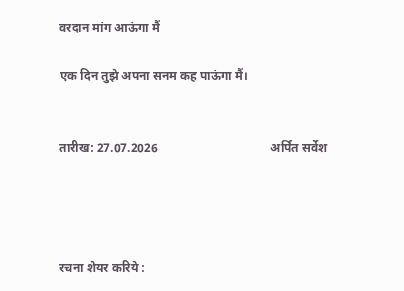वरदान मांग आऊंगा मैं

एक दिन तुझे अपना सनम कह पाऊंगा मैं।


तारीख: 27.07.2026                                    अर्पित सर्वेश




रचना शेयर करिये :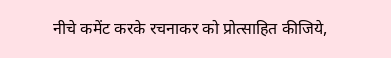नीचे कमेंट करके रचनाकर को प्रोत्साहित कीजिये,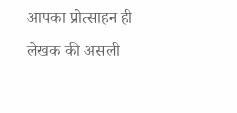आपका प्रोत्साहन ही लेखक की असली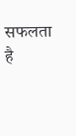सफलता है